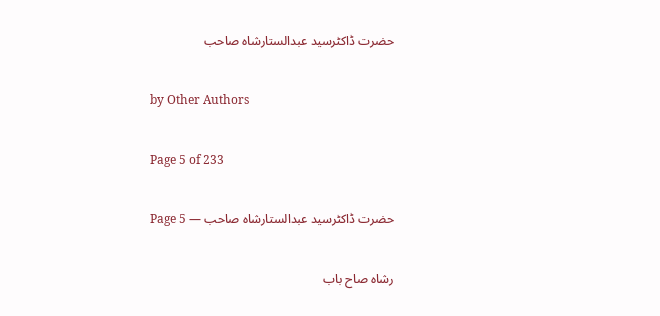حضرت ڈاکٹرسید عبدالستارشاہ صاحب

by Other Authors

Page 5 of 233

حضرت ڈاکٹرسید عبدالستارشاہ صاحب — Page 5

رشاہ صاح باب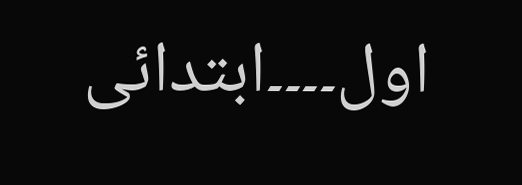اول۔۔۔۔ابتدائی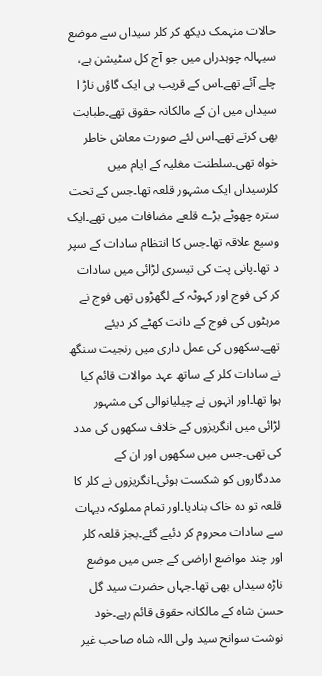حالات منہمک دیکھ کر کلر سیداں سے موضع سیہالہ چوہدراں میں جو آج کل سٹیشن ہے، چلے آئے تھے۔اس کے قریب ہی ایک گاؤں ناڑ ا سیداں میں ان کے مالکانہ حقوق تھے۔طبابت بھی کرتے تھے۔اس لئے صورت معاش خاطر خواہ تھی۔سلطنت مغلیہ کے ایام میں کلرسیداں ایک مشہور قلعہ تھا۔جس کے تحت سترہ چھوٹے بڑے قلعے مضافات میں تھے۔ایک وسیع علاقہ تھا۔جس کا انتظام سادات کے سپر د تھا۔پانی پت کی تیسری لڑائی میں سادات کر کی فوج اور کہوٹہ کے لگھڑوں تھی فوج نے مرہٹوں کی فوج کے دانت کھٹے کر دیئے تھے۔سکھوں کی عمل داری میں رنجیت سنگھ نے سادات کلر کے ساتھ عہد موالات قائم کیا ہوا تھا۔اور انہوں نے چیلیانوالی کی مشہور لڑائی میں انگریزوں کے خلاف سکھوں کی مدد کی تھی۔جس میں سکھوں اور ان کے مددگاروں کو شکست ہوئی۔انگریزوں نے کلر کا قلعہ تو دہ خاک بنادیا۔اور تمام مملوکہ دیہات سے سادات محروم کر دئیے گئے۔بجز قلعہ کلر اور چند مواضع اراضی کے جس میں موضع ناڑہ سیداں بھی تھا۔جہاں حضرت سید گل حسن شاہ کے مالکانہ حقوق قائم رہے۔خود نوشت سوانح سید ولی اللہ شاہ صاحب غیر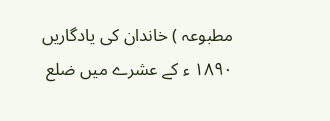مطبوعہ ) خاندان کی یادگاریں ۱۸۹۰ ء کے عشرے میں ضلع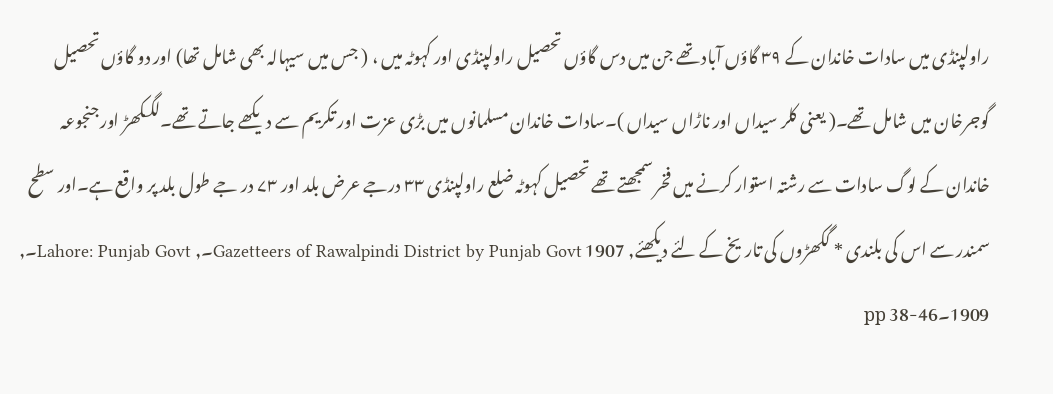راولپنڈی میں سادات خاندان کے ۳۹ گاؤں آباد تھے جن میں دس گاؤں تحصیل راولپنڈی اور کہوٹہ میں ، ( جس میں سیہالہ بھی شامل تھا) اور دو گاؤں تحصیل گوجرخان میں شامل تھے۔( یعنی کلر سیداں اور ناڑاں سیداں )۔سادات خاندان مسلمانوں میں بڑی عزت اور تکریم سے دیکھے جاتے تھے۔لگکھڑ اور جنجوعہ خاندان کے لوگ سادات سے رشتہ استوار کرنے میں فخر سمجھتے تھے تحصیل کہوٹہ ضلع راولپنڈی ۳۳ درجے عرض بلد اور ۷۳ در جے طول بلد پر واقع ہے۔اور سطح سمندر سے اس کی بلندی * گکھڑوں کی تاریخ کے لئے دیکھئے, 1907 Gazetteers of Rawalpindi District by Punjab Govt۔, Lahore: Punjab Govt۔, 1909۔pp 38-46